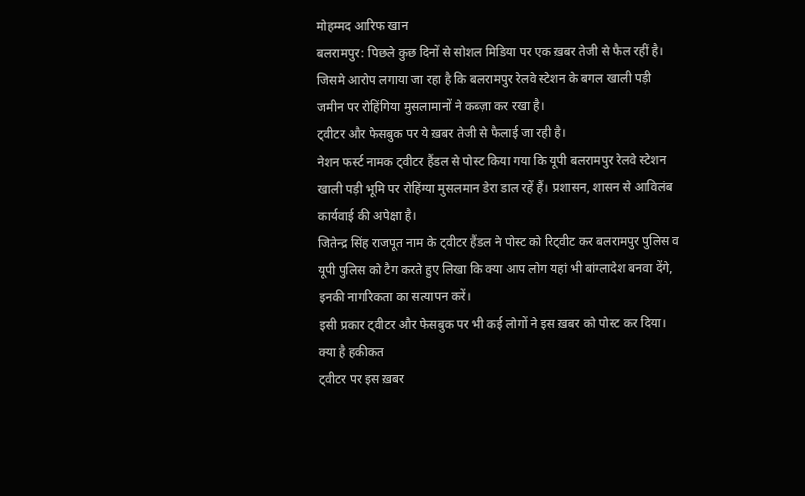मोहम्मद आरिफ खान
बलरामपुर: पिछले कुछ दिनों से सोशल मिडिया पर एक ख़बर तेजी से फैल रहीं है। जिसमे आरोप लगाया जा रहा है कि बलरामपुर रेलवे स्टेशन के बगल खाली पड़ी जमीन पर रोहिंगिया मुसलामानों ने कब्ज़ा कर रखा है।
ट्वीटर और फेसबुक पर ये ख़बर तेजी से फैलाई जा रही है।
नेशन फर्स्ट नामक ट्वीटर हैंडल से पोस्ट किया गया कि यूपी बलरामपुर रेलवे स्टेशन खाली पड़ी भूमि पर रोहिंग्या मुसलमान डेरा डाल रहें हैं। प्रशासन, शासन से आविलंब कार्यवाई की अपेक्षा है।
जितेन्द्र सिंह राजपूत नाम के ट्वीटर हैंडल ने पोस्ट को रिट्वीट कर बलरामपुर पुलिस व यूपी पुलिस को टैग करते हुए लिखा कि क्या आप लोग यहां भी बांग्लादेश बनवा देंगे, इनकी नागरिकता का सत्यापन करें।
इसी प्रकार ट्वीटर और फेसबुक पर भी कई लोगों ने इस ख़बर को पोस्ट कर दिया।
क्या है हकीकत
ट्वीटर पर इस ख़बर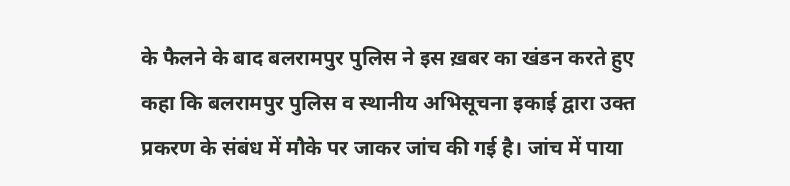के फैलने के बाद बलरामपुर पुलिस ने इस ख़बर का खंडन करते हुए कहा कि बलरामपुर पुलिस व स्थानीय अभिसूचना इकाई द्वारा उक्त प्रकरण के संबंध में मौके पर जाकर जांच की गई है। जांच में पाया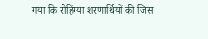गया कि रोहिंग्या शरणार्थियों की जिस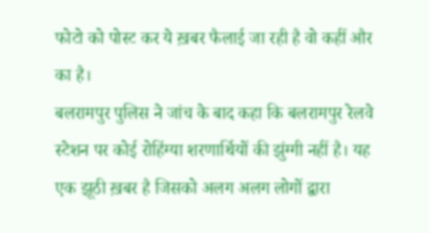फोटो को पोस्ट कर ये ख़बर फैलाई जा रही है वो कहीं और का है।
बलरामपुर पुलिस ने जांच के बाद कहा कि बलरामपुर रेलवे स्टेशन पर कोई रोहिंग्या शरणार्थियों की झुंग्गी नहीं है। यह एक झूठी ख़बर है जिसको अलग अलग लोगों द्वारा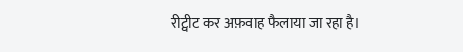रीट्वीट कर अफ़वाह फैलाया जा रहा है।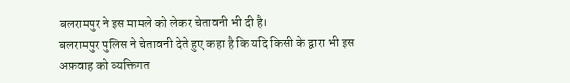बलरामपुर ने इस मामले को लेकर चेतावनी भी दी है।
बलरामपुर पुलिस ने चेतावनी देते हुए कहा है कि यदि किसी के द्वारा भी इस अफ़वाह को व्यक्तिगत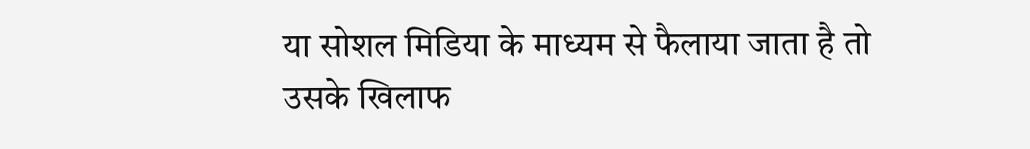या सोशल मिडिया के माध्यम से फैलाया जाता है तो उसके खिलाफ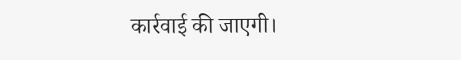कार्रवाई की जाएगी।